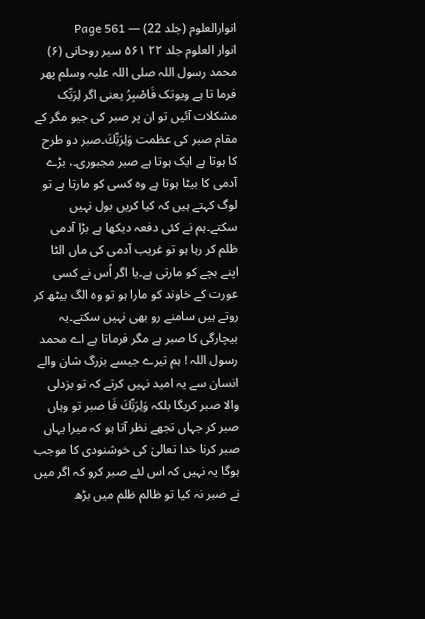انوارالعلوم (جلد 22) — Page 561
انوار العلوم جلد ۲۲ ۵۶۱ سیر روحانی (۶) محمد رسول اللہ صلی اللہ علیہ وسلم پھر فرما تا ہے ویوتک فَاصْبِرُ یعنی اگر لِرَبِّک مشکلات آئیں تو ان پر صبر کی جیو مگر کے مقام صبر کی عظمت وَلِرَبِّكَ۔صبر دو طرح کا ہوتا ہے ایک ہوتا ہے صبر مجبوری۔، بڑے آدمی کا بیٹا ہوتا ہے وہ کسی کو مارتا ہے تو لوگ کہتے ہیں کہ کیا کریں بول نہیں سکتے۔ہم نے کئی دفعہ دیکھا ہے بڑا آدمی ظلم کر رہا ہو تو غریب آدمی کی ماں الٹا اپنے بچے کو مارتی ہے۔یا اگر اُس نے کسی عورت کے خاوند کو مارا ہو تو وہ الگ بیٹھ کر روتے ہیں سامنے رو بھی نہیں سکتے۔یہ بیچارگی کا صبر ہے مگر فرماتا ہے اے محمد رسول اللہ ! ہم تیرے جیسے بزرگ شان والے انسان سے یہ امید نہیں کرتے کہ تو بزدلی والا صبر کریگا بلکہ وَلِرَبِّكَ فَا صبر تو وہاں صبر کر جہاں تجھے نظر آتا ہو کہ میرا یہاں صبر کرنا خدا تعالیٰ کی خوشنودی کا موجب ہوگا یہ نہیں کہ اس لئے صبر کرو کہ اگر میں نے صبر نہ کیا تو ظالم ظلم میں بڑھ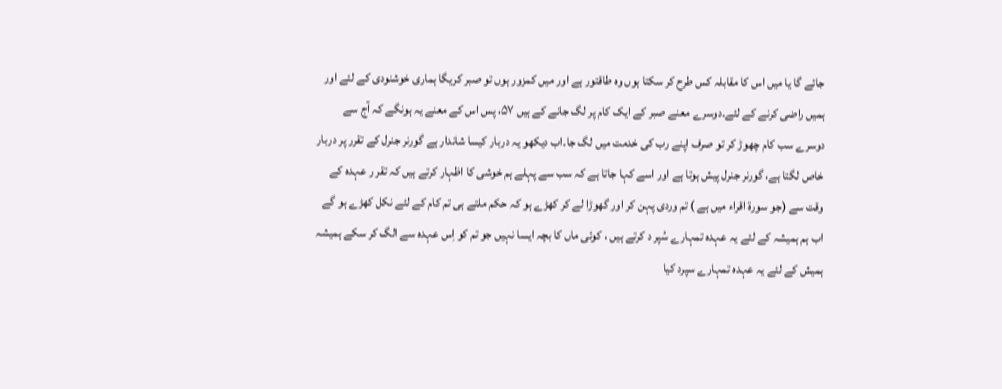جائے گا یا میں اس کا مقابلہ کس طرح کر سکتا ہوں وہ طاقتور ہے اور میں کمزور ہوں تو صبر کریگا ہماری خوشنودی کے لئے اور ہمیں راضی کرنے کے لئے۔دوسرے معنے صبر کے ایک کام پر لگ جانے کے ہیں ۵۷، پس اس کے معنے یہ ہونگے کہ آج سے دوسرے سب کام چھوڑ کر تو صرف اپنے رب کی خدمت میں لگ جا۔اب دیکھو یہ دربار کیسا شاندار ہے گورنر جنرل کے تقرر پر دربار خاص لگتا ہے، گورنر جنرل پیش ہوتا ہے اور اسے کہا جاتا ہے کہ سب سے پہلے ہم خوشی کا اظہار کرتے ہیں کہ تقر ر عہدہ کے وقت سے (جو سورۃ اقراء میں ہے ) تم وردی پہن کر اور گھوڑا لے کر کھڑے ہو کہ حکم ملتے ہی تم کام کے لئے نکل کھڑے ہو گے اب ہم ہمیشہ کے لئے یہ عہدہ تمہارے سُپر د کرتے ہیں ، کوئی ماں کا بچہ ایسا نہیں جو تم کو اِس عہدہ سے الگ کر سکے ہمیشہ ہمیش کے لئے یہ عہدہ تمہارے سپرد کیا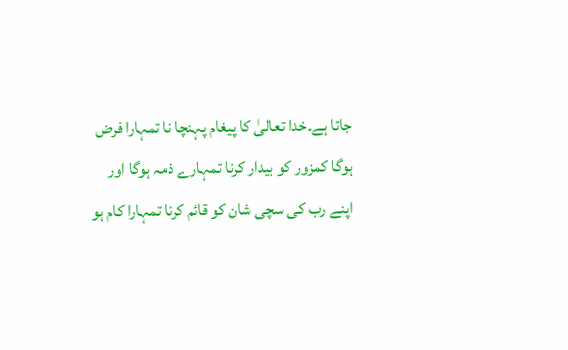جاتا ہے۔خدا تعالیٰ کا پیغام پہنچا نا تمہارا فرض ہوگا کمزور کو بیدار کرنا تمہارے ذمہ ہوگا اور اپنے رب کی سچی شان کو قائم کرنا تمہارا کام ہو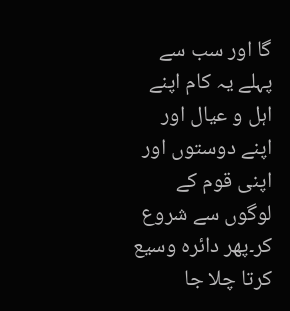گا اور سب سے پہلے یہ کام اپنے اہل و عیال اور اپنے دوستوں اور اپنی قوم کے لوگوں سے شروع کر۔پھر دائرہ وسیع کرتا چلا جا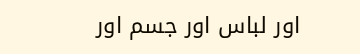اور لباس اور جسم اور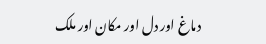دماغ اور دل اور مکان اور ملک